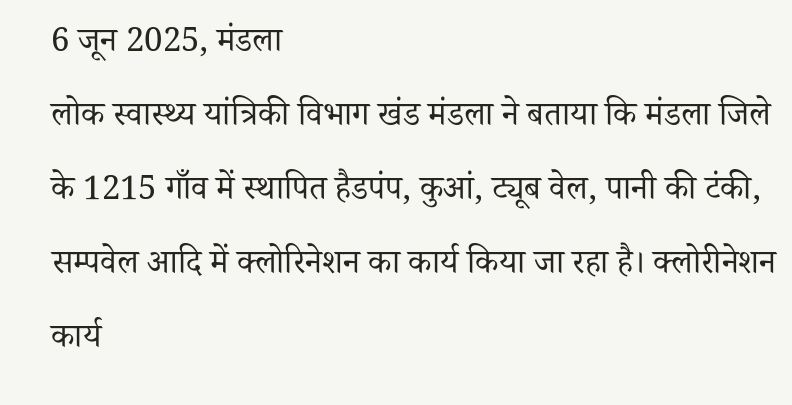6 जून 2025, मंडला
लोक स्वास्थ्य यांत्रिकी विभाग खंड मंडला ने बताया कि मंडला जिले के 1215 गाँव में स्थापित हैडपंप, कुआं, ट्यूब वेल, पानी की टंकी, सम्पवेल आदि में क्लोरिनेशन का कार्य किया जा रहा है। क्लोरीनेशन कार्य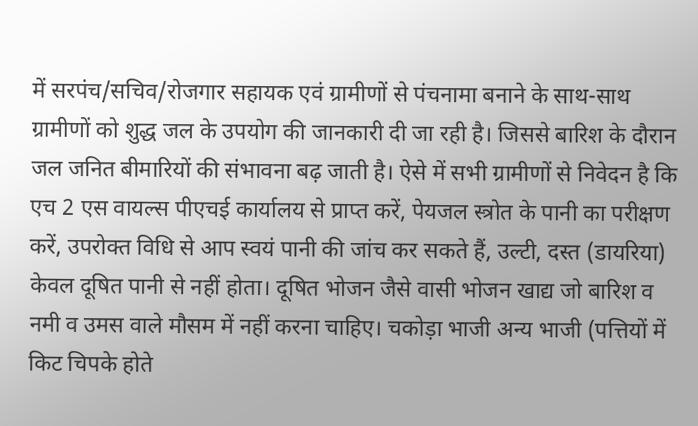में सरपंच/सचिव/रोजगार सहायक एवं ग्रामीणों से पंचनामा बनाने के साथ-साथ ग्रामीणों को शुद्ध जल के उपयोग की जानकारी दी जा रही है। जिससे बारिश के दौरान जल जनित बीमारियों की संभावना बढ़ जाती है। ऐसे में सभी ग्रामीणों से निवेदन है कि एच 2 एस वायल्स पीएचई कार्यालय से प्राप्त करें, पेयजल स्त्रोत के पानी का परीक्षण करें, उपरोक्त विधि से आप स्वयं पानी की जांच कर सकते हैं, उल्टी, दस्त (डायरिया) केवल दूषित पानी से नहीं होता। दूषित भोजन जैसे वासी भोजन खाद्य जो बारिश व नमी व उमस वाले मौसम में नहीं करना चाहिए। चकोड़ा भाजी अन्य भाजी (पत्तियों में किट चिपके होते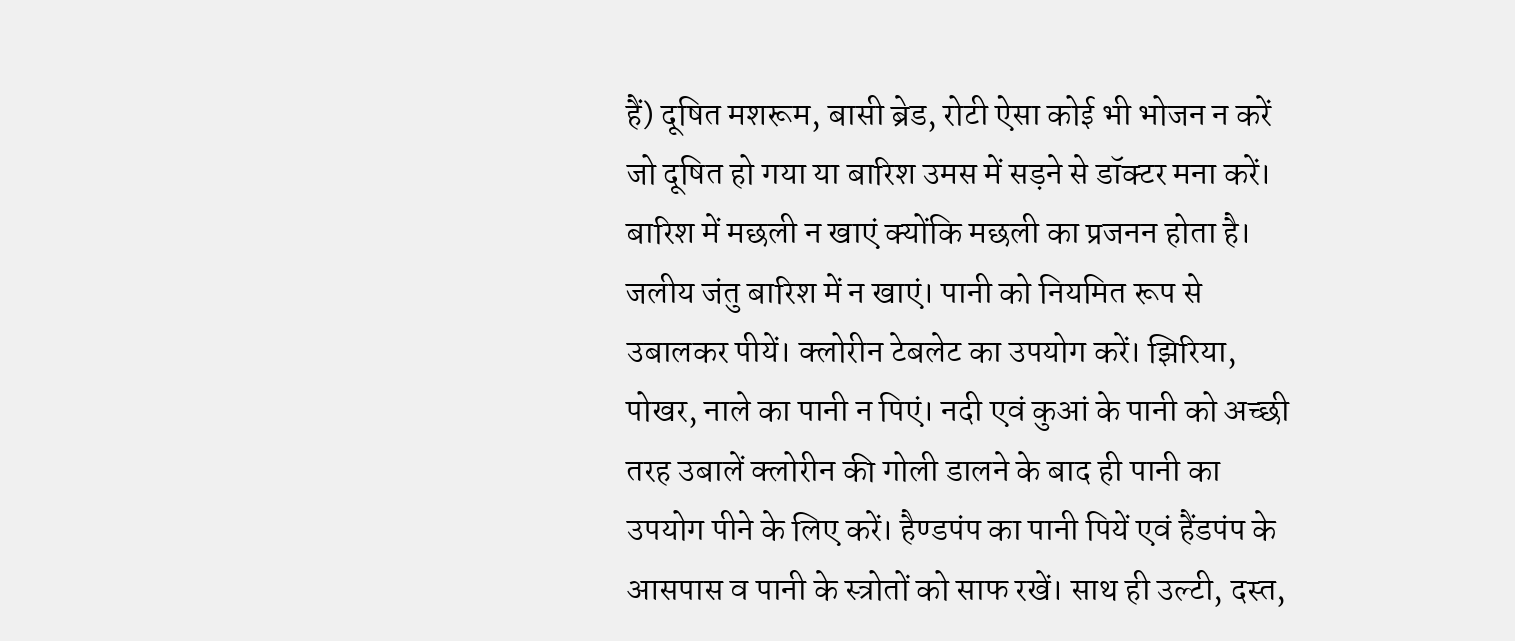हैं) दूषित मशरूम, बासी ब्रेड, रोटी ऐसा कोई भी भोजन न करें जो दूषित हो गया या बारिश उमस में सड़ने से डॉक्टर मना करें। बारिश में मछली न खाएं क्योंकि मछली का प्रजनन होता है। जलीय जंतु बारिश में न खाएं। पानी को नियमित रूप से उबालकर पीयें। क्लोरीन टेबलेट का उपयोग करें। झिरिया, पोखर, नाले का पानी न पिएं। नदी एवं कुआं के पानी को अच्छी तरह उबालें क्लोरीन की गोली डालने के बाद ही पानी का उपयोग पीने के लिए करें। हैण्डपंप का पानी पियें एवं हैंडपंप के आसपास व पानी के स्त्रोतों को साफ रखें। साथ ही उल्टी, दस्त,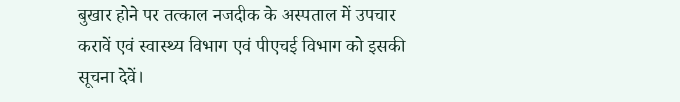बुखार होने पर तत्काल नजदीक के अस्पताल में उपचार करावें एवं स्वास्थ्य विभाग एवं पीएचई विभाग को इसकी सूचना देवें।